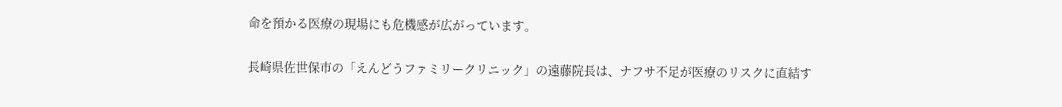命を預かる医療の現場にも危機感が広がっています。

長崎県佐世保市の「えんどうファミリークリニック」の遠藤院長は、ナフサ不足が医療のリスクに直結す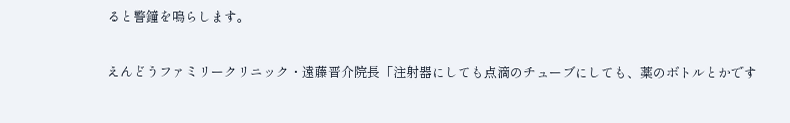ると警鐘を鳴らします。

えんどうファミリークリニック・遠藤晋介院長「注射器にしても点滴のチューブにしても、薬のボトルとかです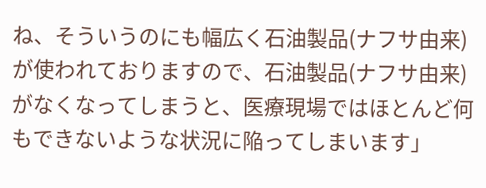ね、そういうのにも幅広く石油製品(ナフサ由来)が使われておりますので、石油製品(ナフサ由来)がなくなってしまうと、医療現場ではほとんど何もできないような状況に陥ってしまいます」